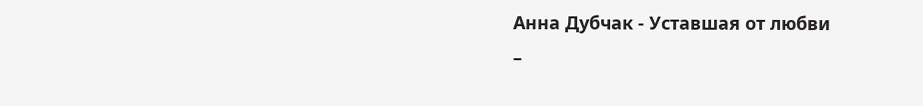Анна Дубчак - Уставшая от любви
–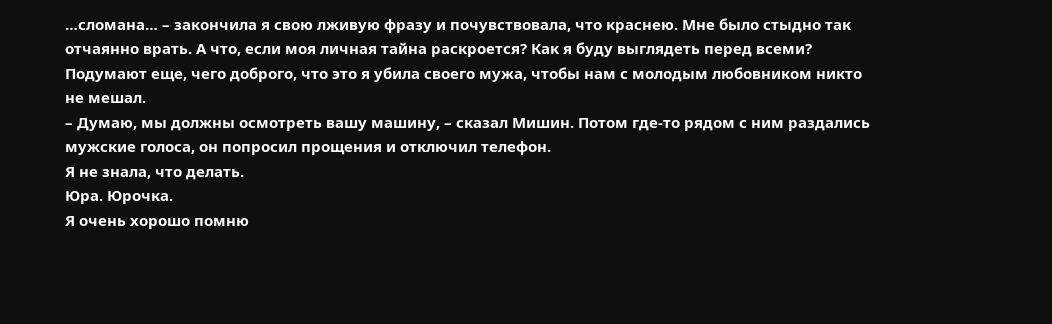…сломана… – закончила я свою лживую фразу и почувствовала, что краснею. Мне было стыдно так отчаянно врать. А что, если моя личная тайна раскроется? Как я буду выглядеть перед всеми? Подумают еще, чего доброго, что это я убила своего мужа, чтобы нам с молодым любовником никто не мешал.
– Думаю, мы должны осмотреть вашу машину, – сказал Мишин. Потом где-то рядом с ним раздались мужские голоса, он попросил прощения и отключил телефон.
Я не знала, что делать.
Юра. Юрочка.
Я очень хорошо помню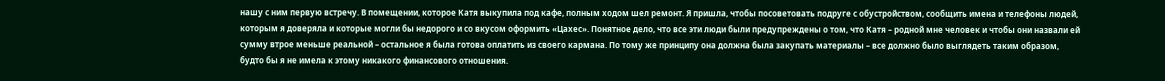нашу с ним первую встречу. В помещении, которое Катя выкупила под кафе, полным ходом шел ремонт. Я пришла, чтобы посоветовать подруге с обустройством, сообщить имена и телефоны людей, которым я доверяла и которые могли бы недорого и со вкусом оформить «Цахес». Понятное дело, что все эти люди были предупреждены о том, что Катя – родной мне человек и чтобы они назвали ей сумму втрое меньше реальной – остальное я была готова оплатить из своего кармана. По тому же принципу она должна была закупать материалы – все должно было выглядеть таким образом, будто бы я не имела к этому никакого финансового отношения.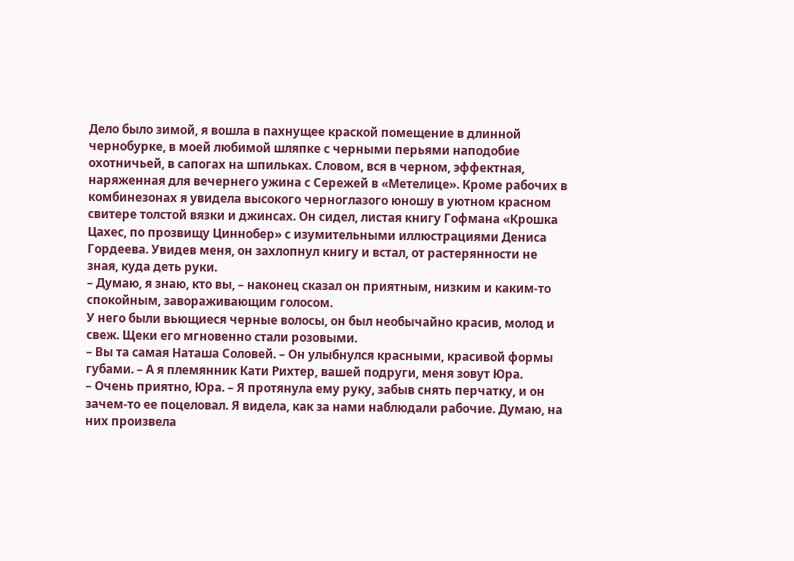Дело было зимой, я вошла в пахнущее краской помещение в длинной чернобурке, в моей любимой шляпке с черными перьями наподобие охотничьей, в сапогах на шпильках. Словом, вся в черном, эффектная, наряженная для вечернего ужина с Сережей в «Метелице». Кроме рабочих в комбинезонах я увидела высокого черноглазого юношу в уютном красном свитере толстой вязки и джинсах. Он сидел, листая книгу Гофмана «Крошка Цахес, по прозвищу Циннобер» с изумительными иллюстрациями Дениса Гордеева. Увидев меня, он захлопнул книгу и встал, от растерянности не зная, куда деть руки.
– Думаю, я знаю, кто вы, – наконец сказал он приятным, низким и каким-то спокойным, завораживающим голосом.
У него были вьющиеся черные волосы, он был необычайно красив, молод и свеж. Щеки его мгновенно стали розовыми.
– Вы та самая Наташа Соловей. – Он улыбнулся красными, красивой формы губами. – А я племянник Кати Рихтер, вашей подруги, меня зовут Юра.
– Очень приятно, Юра. – Я протянула ему руку, забыв снять перчатку, и он зачем-то ее поцеловал. Я видела, как за нами наблюдали рабочие. Думаю, на них произвела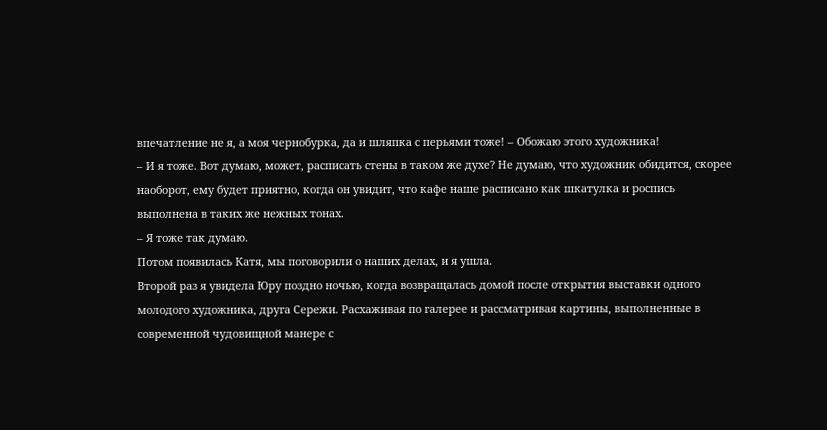впечатление не я, а моя чернобурка, да и шляпка с перьями тоже! – Обожаю этого художника!
– И я тоже. Вот думаю, может, расписать стены в таком же духе? Не думаю, что художник обидится, скорее наоборот, ему будет приятно, когда он увидит, что кафе наше расписано как шкатулка и роспись выполнена в таких же нежных тонах.
– Я тоже так думаю.
Потом появилась Катя, мы поговорили о наших делах, и я ушла.
Второй раз я увидела Юру поздно ночью, когда возвращалась домой после открытия выставки одного молодого художника, друга Сережи. Расхаживая по галерее и рассматривая картины, выполненные в современной чудовищной манере с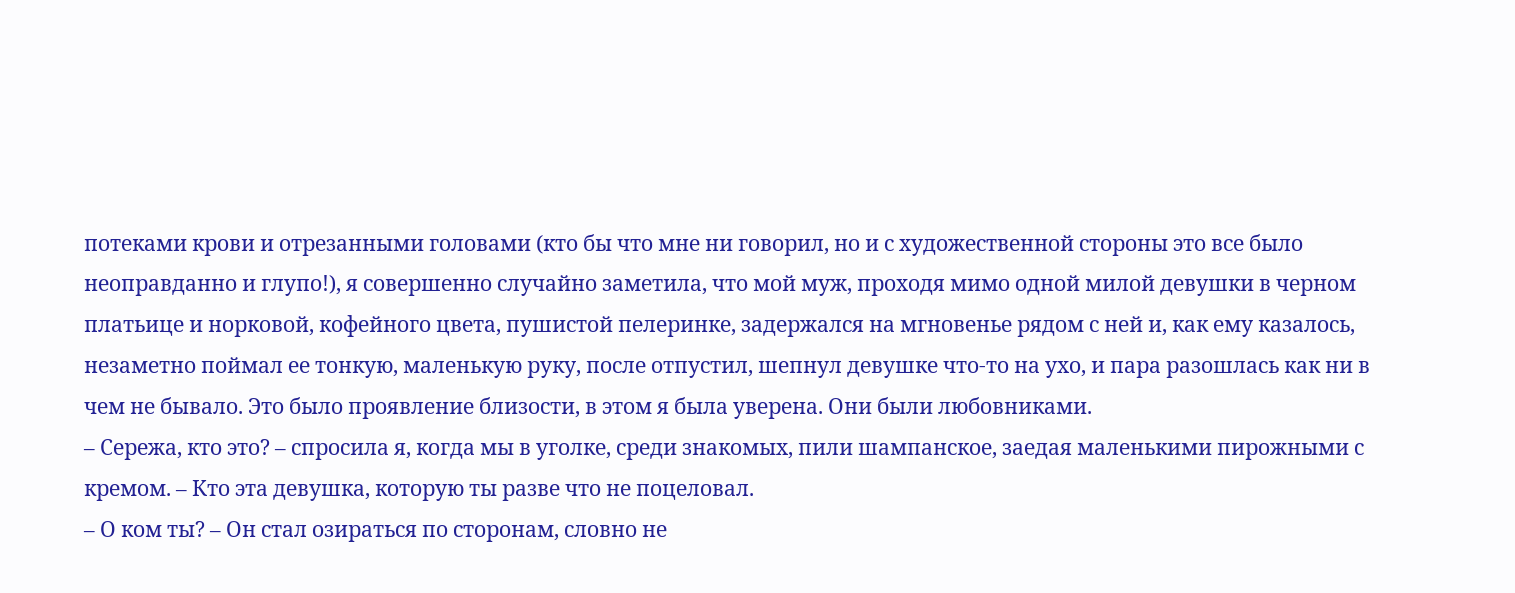потеками крови и отрезанными головами (кто бы что мне ни говорил, но и с художественной стороны это все было неоправданно и глупо!), я совершенно случайно заметила, что мой муж, проходя мимо одной милой девушки в черном платьице и норковой, кофейного цвета, пушистой пелеринке, задержался на мгновенье рядом с ней и, как ему казалось, незаметно поймал ее тонкую, маленькую руку, после отпустил, шепнул девушке что-то на ухо, и пара разошлась как ни в чем не бывало. Это было проявление близости, в этом я была уверена. Они были любовниками.
– Сережа, кто это? – спросила я, когда мы в уголке, среди знакомых, пили шампанское, заедая маленькими пирожными с кремом. – Кто эта девушка, которую ты разве что не поцеловал.
– О ком ты? – Он стал озираться по сторонам, словно не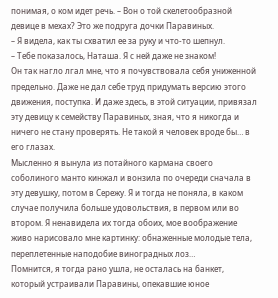понимая, о ком идет речь. – Вон о той скелетообразной девице в мехах? Это же подруга дочки Паравиных.
– Я видела, как ты схватил ее за руку и что-то шепнул.
– Тебе показалось, Наташа. Я с ней даже не знаком!
Он так нагло лгал мне, что я почувствовала себя униженной предельно. Даже не дал себе труд придумать версию этого движения, поступка. И даже здесь, в этой ситуации, привязал эту девицу к семейству Паравиных, зная, что я никогда и ничего не стану проверять. Не такой я человек вроде бы… в его глазах.
Мысленно я вынула из потайного кармана своего соболиного манто кинжал и вонзила по очереди сначала в эту девушку, потом в Сережу. Я и тогда не поняла, в каком случае получила больше удовольствия, в первом или во втором. Я ненавидела их тогда обоих, мое воображение живо нарисовало мне картинку: обнаженные молодые тела, переплетенные наподобие виноградных лоз…
Помнится, я тогда рано ушла, не осталась на банкет, который устраивали Паравины, опекавшие юное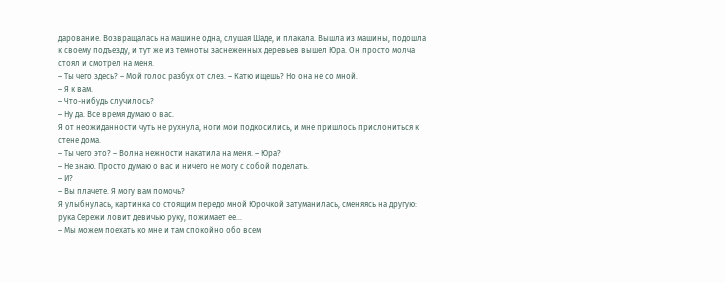дарование. Возвращалась на машине одна, слушая Шаде, и плакала. Вышла из машины, подошла к своему подъезду, и тут же из темноты заснеженных деревьев вышел Юра. Он просто молча стоял и смотрел на меня.
– Ты чего здесь? – Мой голос разбух от слез. – Катю ищешь? Но она не со мной.
– Я к вам.
– Что-нибудь случилось?
– Ну да. Все время думаю о вас.
Я от неожиданности чуть не рухнула, ноги мои подкосились, и мне пришлось прислониться к стене дома.
– Ты чего это? – Волна нежности накатила на меня. – Юра?
– Не знаю. Просто думаю о вас и ничего не могу с собой поделать.
– И?
– Вы плачете. Я могу вам помочь?
Я улыбнулась, картинка со стоящим передо мной Юрочкой затуманилась, сменяясь на другую: рука Сережи ловит девичью руку, пожимает ее…
– Мы можем поехать ко мне и там спокойно обо всем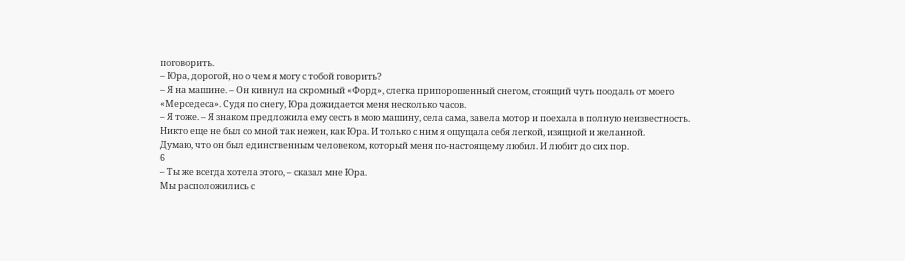поговорить.
– Юра, дорогой, но о чем я могу с тобой говорить?
– Я на машине. – Он кивнул на скромный «Форд», слегка припорошенный снегом, стоящий чуть поодаль от моего «Мерседеса». Судя по снегу, Юра дожидается меня несколько часов.
– Я тоже. – Я знаком предложила ему сесть в мою машину, села сама, завела мотор и поехала в полную неизвестность.
Никто еще не был со мной так нежен, как Юра. И только с ним я ощущала себя легкой, изящной и желанной.
Думаю, что он был единственным человеком, который меня по-настоящему любил. И любит до сих пор.
6
– Ты же всегда хотела этого, – сказал мне Юра.
Мы расположились с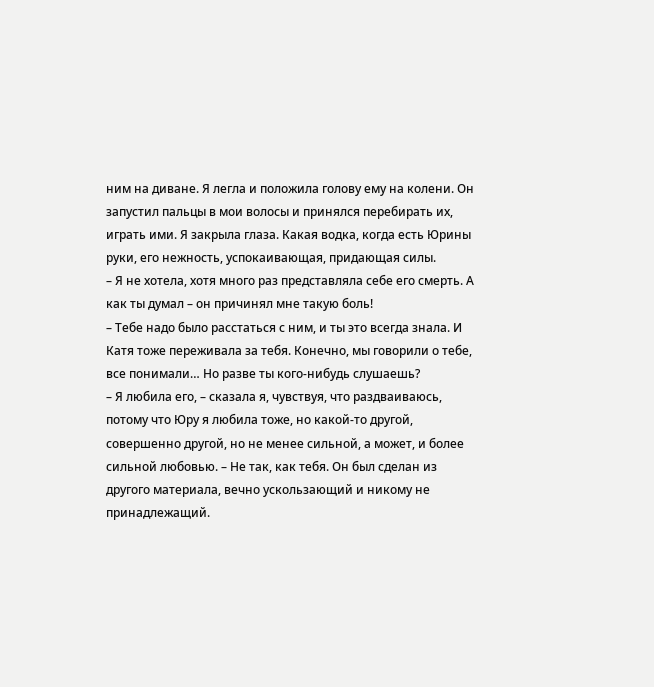ним на диване. Я легла и положила голову ему на колени. Он запустил пальцы в мои волосы и принялся перебирать их, играть ими. Я закрыла глаза. Какая водка, когда есть Юрины руки, его нежность, успокаивающая, придающая силы.
– Я не хотела, хотя много раз представляла себе его смерть. А как ты думал – он причинял мне такую боль!
– Тебе надо было расстаться с ним, и ты это всегда знала. И Катя тоже переживала за тебя. Конечно, мы говорили о тебе, все понимали… Но разве ты кого-нибудь слушаешь?
– Я любила его, – сказала я, чувствуя, что раздваиваюсь, потому что Юру я любила тоже, но какой-то другой, совершенно другой, но не менее сильной, а может, и более сильной любовью. – Не так, как тебя. Он был сделан из другого материала, вечно ускользающий и никому не принадлежащий.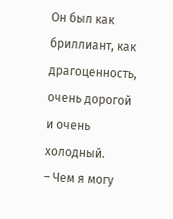Он был как бриллиант, как драгоценность, очень дорогой и очень холодный.
– Чем я могу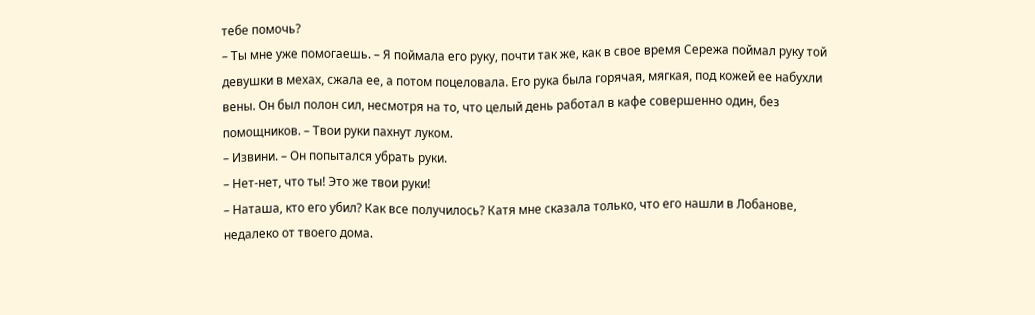тебе помочь?
– Ты мне уже помогаешь. – Я поймала его руку, почти так же, как в свое время Сережа поймал руку той девушки в мехах, сжала ее, а потом поцеловала. Его рука была горячая, мягкая, под кожей ее набухли вены. Он был полон сил, несмотря на то, что целый день работал в кафе совершенно один, без помощников. – Твои руки пахнут луком.
– Извини. – Он попытался убрать руки.
– Нет-нет, что ты! Это же твои руки!
– Наташа, кто его убил? Как все получилось? Катя мне сказала только, что его нашли в Лобанове, недалеко от твоего дома.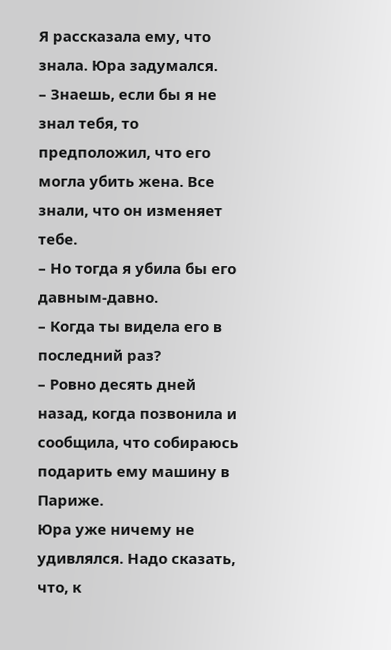Я рассказала ему, что знала. Юра задумался.
– Знаешь, если бы я не знал тебя, то предположил, что его могла убить жена. Все знали, что он изменяет тебе.
– Но тогда я убила бы его давным-давно.
– Когда ты видела его в последний раз?
– Ровно десять дней назад, когда позвонила и сообщила, что собираюсь подарить ему машину в Париже.
Юра уже ничему не удивлялся. Надо сказать, что, к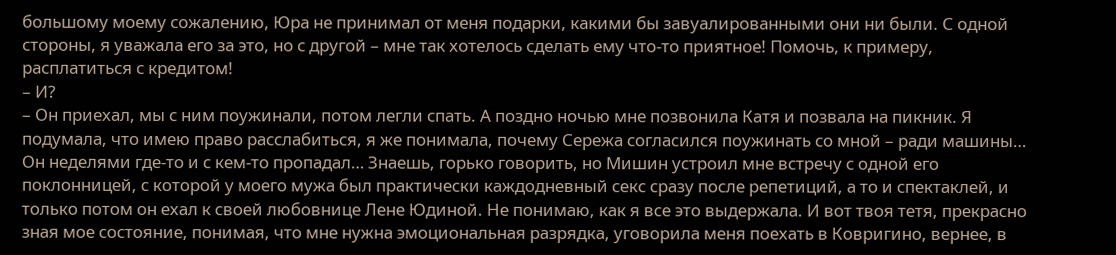большому моему сожалению, Юра не принимал от меня подарки, какими бы завуалированными они ни были. С одной стороны, я уважала его за это, но с другой – мне так хотелось сделать ему что-то приятное! Помочь, к примеру, расплатиться с кредитом!
– И?
– Он приехал, мы с ним поужинали, потом легли спать. А поздно ночью мне позвонила Катя и позвала на пикник. Я подумала, что имею право расслабиться, я же понимала, почему Сережа согласился поужинать со мной – ради машины… Он неделями где-то и с кем-то пропадал… Знаешь, горько говорить, но Мишин устроил мне встречу с одной его поклонницей, с которой у моего мужа был практически каждодневный секс сразу после репетиций, а то и спектаклей, и только потом он ехал к своей любовнице Лене Юдиной. Не понимаю, как я все это выдержала. И вот твоя тетя, прекрасно зная мое состояние, понимая, что мне нужна эмоциональная разрядка, уговорила меня поехать в Ковригино, вернее, в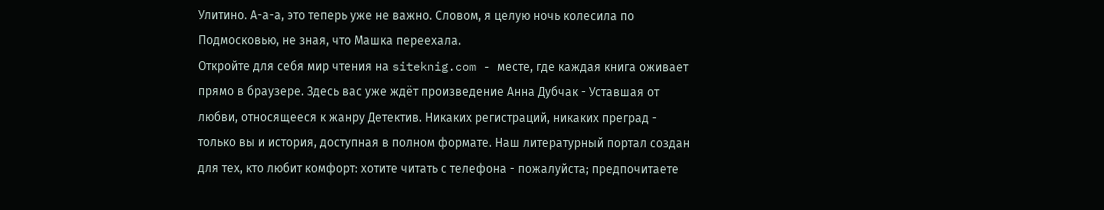Улитино. А-а-а, это теперь уже не важно. Словом, я целую ночь колесила по Подмосковью, не зная, что Машка переехала.
Откройте для себя мир чтения на siteknig.com - месте, где каждая книга оживает прямо в браузере. Здесь вас уже ждёт произведение Анна Дубчак - Уставшая от любви, относящееся к жанру Детектив. Никаких регистраций, никаких преград - только вы и история, доступная в полном формате. Наш литературный портал создан для тех, кто любит комфорт: хотите читать с телефона - пожалуйста; предпочитаете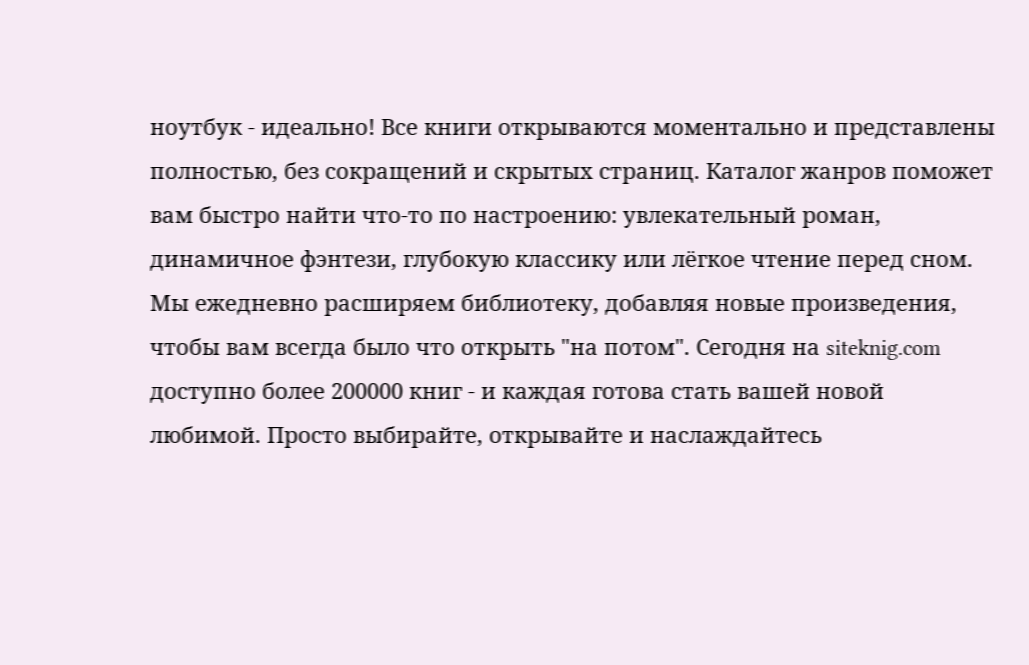ноутбук - идеально! Все книги открываются моментально и представлены полностью, без сокращений и скрытых страниц. Каталог жанров поможет вам быстро найти что-то по настроению: увлекательный роман, динамичное фэнтези, глубокую классику или лёгкое чтение перед сном. Мы ежедневно расширяем библиотеку, добавляя новые произведения, чтобы вам всегда было что открыть "на потом". Сегодня на siteknig.com доступно более 200000 книг - и каждая готова стать вашей новой любимой. Просто выбирайте, открывайте и наслаждайтесь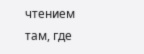чтением там, где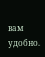вам удобно.